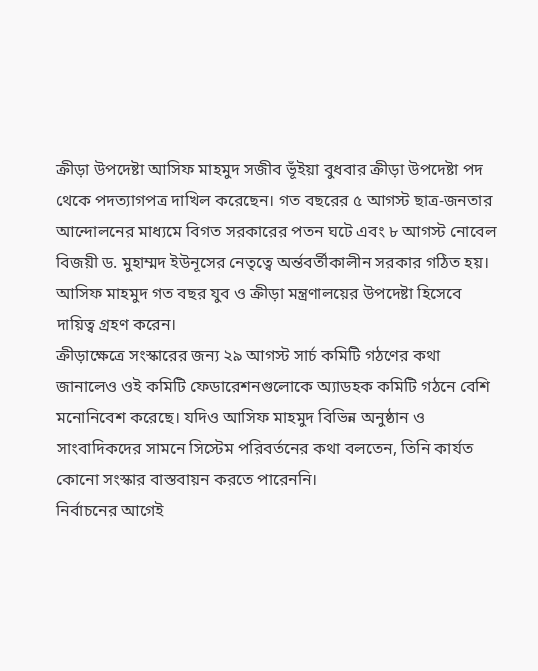ক্রীড়া উপদেষ্টা আসিফ মাহমুদ সজীব ভূঁইয়া বুধবার ক্রীড়া উপদেষ্টা পদ থেকে পদত্যাগপত্র দাখিল করেছেন। গত বছরের ৫ আগস্ট ছাত্র-জনতার আন্দোলনের মাধ্যমে বিগত সরকারের পতন ঘটে এবং ৮ আগস্ট নোবেল বিজয়ী ড. মুহাম্মদ ইউনূসের নেতৃত্বে অর্ন্তবর্তীকালীন সরকার গঠিত হয়। আসিফ মাহমুদ গত বছর যুব ও ক্রীড়া মন্ত্রণালয়ের উপদেষ্টা হিসেবে দায়িত্ব গ্রহণ করেন।
ক্রীড়াক্ষেত্রে সংস্কারের জন্য ২৯ আগস্ট সার্চ কমিটি গঠণের কথা জানালেও ওই কমিটি ফেডারেশনগুলোকে অ্যাডহক কমিটি গঠনে বেশি মনোনিবেশ করেছে। যদিও আসিফ মাহমুদ বিভিন্ন অনুষ্ঠান ও সাংবাদিকদের সামনে সিস্টেম পরিবর্তনের কথা বলতেন, তিনি কার্যত কোনো সংস্কার বাস্তবায়ন করতে পারেননি।
নির্বাচনের আগেই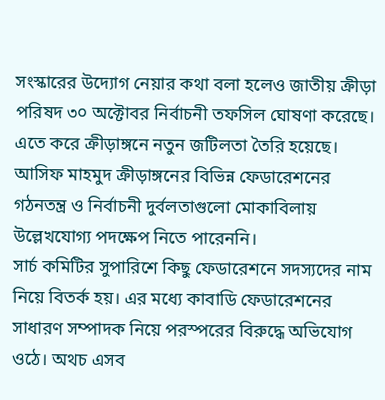সংস্কারের উদ্যোগ নেয়ার কথা বলা হলেও জাতীয় ক্রীড়া পরিষদ ৩০ অক্টোবর নির্বাচনী তফসিল ঘোষণা করেছে। এতে করে ক্রীড়াঙ্গনে নতুন জটিলতা তৈরি হয়েছে। আসিফ মাহমুদ ক্রীড়াঙ্গনের বিভিন্ন ফেডারেশনের গঠনতন্ত্র ও নির্বাচনী দুর্বলতাগুলো মোকাবিলায় উল্লেখযোগ্য পদক্ষেপ নিতে পারেননি।
সার্চ কমিটির সুপারিশে কিছু ফেডারেশনে সদস্যদের নাম নিয়ে বিতর্ক হয়। এর মধ্যে কাবাডি ফেডারেশনের সাধারণ সম্পাদক নিয়ে পরস্পরের বিরুদ্ধে অভিযোগ ওঠে। অথচ এসব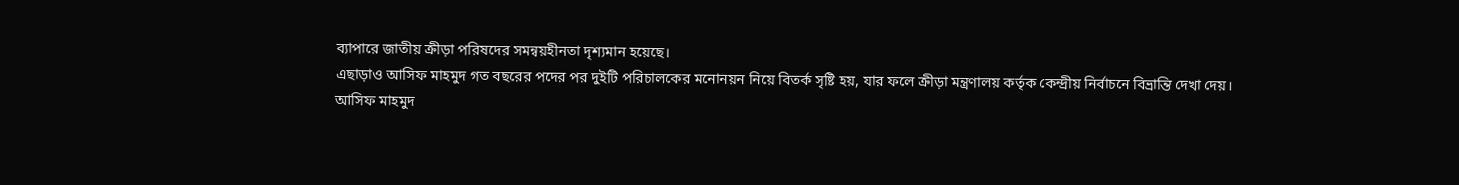ব্যাপারে জাতীয় ক্রীড়া পরিষদের সমন্বয়হীনতা দৃশ্যমান হয়েছে।
এছাড়াও আসিফ মাহমুদ গত বছরের পদের পর দুইটি পরিচালকের মনোনয়ন নিয়ে বিতর্ক সৃষ্টি হয়, যার ফলে ক্রীড়া মন্ত্রণালয় কর্তৃক কেন্দ্রীয় নির্বাচনে বিভ্রান্তি দেখা দেয়।
আসিফ মাহমুদ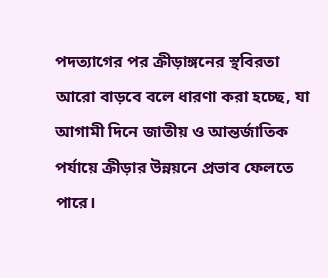পদত্যাগের পর ক্রীড়াঙ্গনের স্থবিরতা আরো বাড়বে বলে ধারণা করা হচ্ছে, যা আগামী দিনে জাতীয় ও আন্তর্জাতিক পর্যায়ে ক্রীড়ার উন্নয়নে প্রভাব ফেলতে পারে।